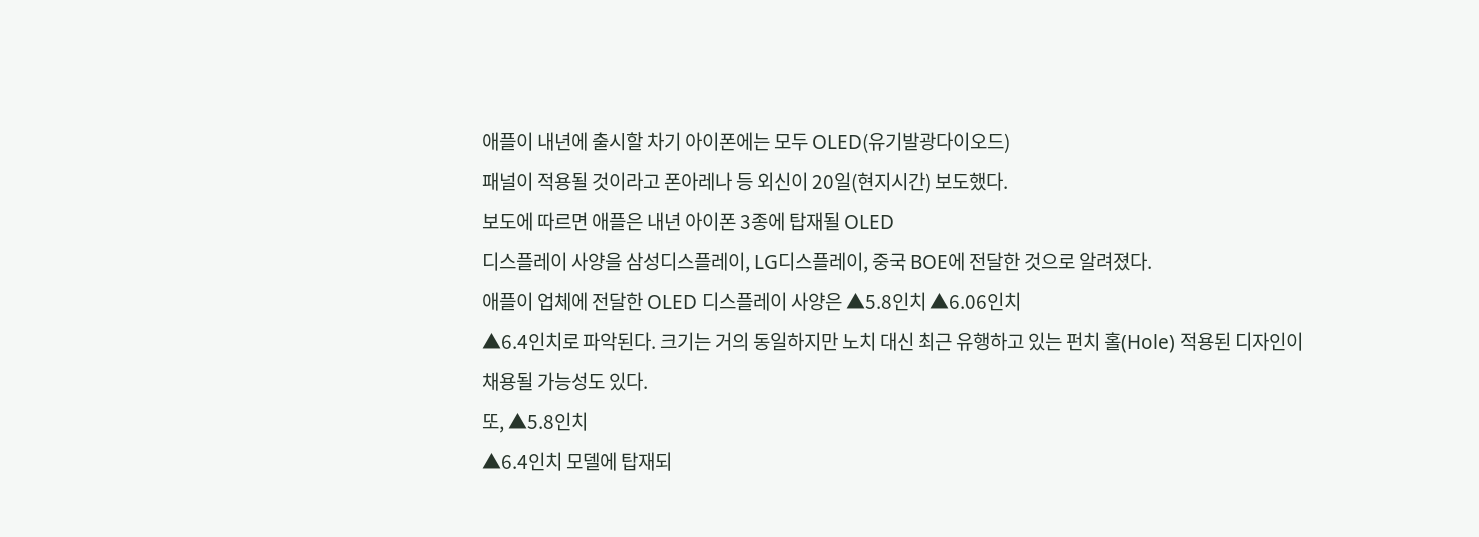애플이 내년에 출시할 차기 아이폰에는 모두 OLED(유기발광다이오드)
패널이 적용될 것이라고 폰아레나 등 외신이 20일(현지시간) 보도했다.
보도에 따르면 애플은 내년 아이폰 3종에 탑재될 OLED
디스플레이 사양을 삼성디스플레이, LG디스플레이, 중국 BOE에 전달한 것으로 알려졌다.
애플이 업체에 전달한 OLED 디스플레이 사양은 ▲5.8인치 ▲6.06인치
▲6.4인치로 파악된다. 크기는 거의 동일하지만 노치 대신 최근 유행하고 있는 펀치 홀(Hole) 적용된 디자인이
채용될 가능성도 있다.
또, ▲5.8인치
▲6.4인치 모델에 탑재되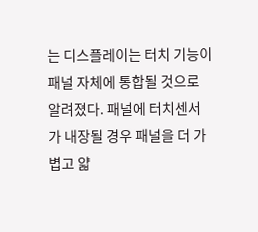는 디스플레이는 터치 기능이 패널 자체에 통합될 것으로
알려졌다. 패널에 터치센서가 내장될 경우 패널을 더 가볍고 얇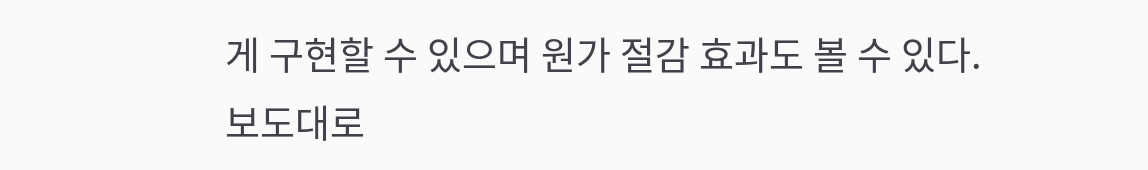게 구현할 수 있으며 원가 절감 효과도 볼 수 있다.
보도대로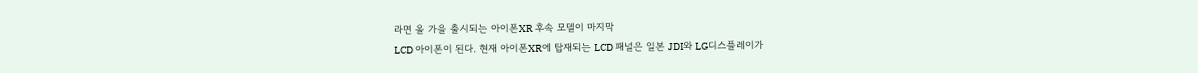라면 올 가을 출시되는 아이폰XR 후속 모델이 마지막
LCD 아이폰이 된다. 현재 아이폰XR에 탑재되는 LCD 패널은 일본 JDI와 LG디스플레이가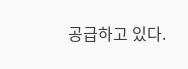공급하고 있다.